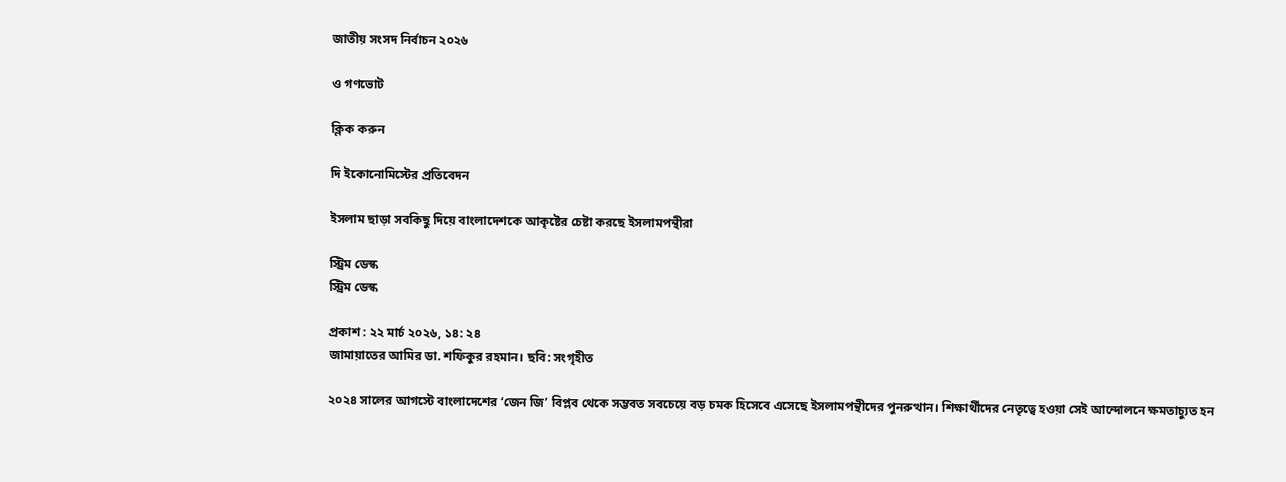জাতীয় সংসদ নির্বাচন ২০২৬

ও গণভোট

ক্লিক করুন

দি ইকোনোমিস্টের প্রতিবেদন

ইসলাম ছাড়া সবকিছু দিয়ে বাংলাদেশকে আকৃষ্টের চেষ্টা করছে ইসলামপন্থীরা

স্ট্রিম ডেস্ক
স্ট্রিম ডেস্ক

প্রকাশ : ২২ মার্চ ২০২৬, ১৪: ২৪
জামায়াতের আমির ডা. শফিকুর রহমান। ছবি: সংগৃহীত

২০২৪ সালের আগস্টে বাংলাদেশের ‘জেন জি’ বিপ্লব থেকে সম্ভবত সবচেয়ে বড় চমক হিসেবে এসেছে ইসলামপন্থীদের পুনরুত্থান। শিক্ষার্থীদের নেতৃত্বে হওয়া সেই আন্দোলনে ক্ষমতাচ্যুত হন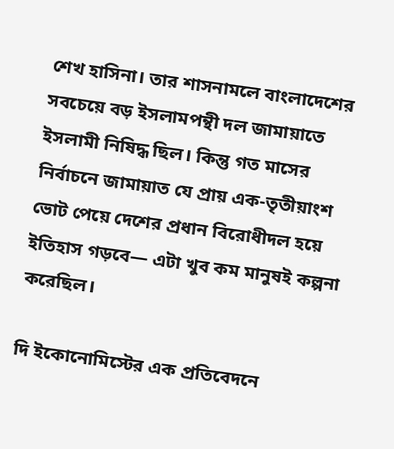শেখ হাসিনা। তার শাসনামলে বাংলাদেশের সবচেয়ে বড় ইসলামপন্থী দল জামায়াতে ইসলামী নিষিদ্ধ ছিল। কিন্তু গত মাসের নির্বাচনে জামায়াত যে প্রায় এক-তৃতীয়াংশ ভোট পেয়ে দেশের প্রধান বিরোধীদল হয়ে ইতিহাস গড়বে— এটা খুব কম মানুষই কল্পনা করেছিল।

দি ইকোনোমিস্টের এক প্রতিবেদনে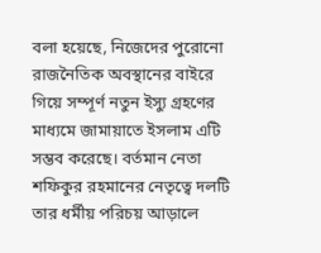বলা হয়েছে, নিজেদের পুরোনো রাজনৈতিক অবস্থানের বাইরে গিয়ে সম্পূর্ণ নতুন ইস্যু গ্রহণের মাধ্যমে জামায়াতে ইসলাম এটি সম্ভব করেছে। বর্তমান নেতা শফিকুর রহমানের নেতৃত্বে দলটি তার ধর্মীয় পরিচয় আড়ালে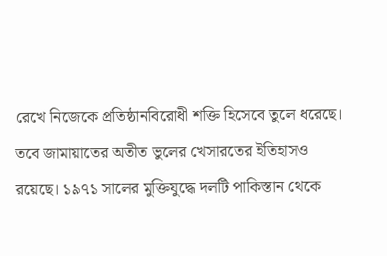রেখে নিজেকে প্রতিষ্ঠানবিরোধী শক্তি হিসেবে তুলে ধরেছে। তবে জামায়াতের অতীত ভুলের খেসারতের ইতিহাসও রয়েছে। ১৯৭১ সালের মুক্তিযুদ্ধে দলটি পাকিস্তান থেকে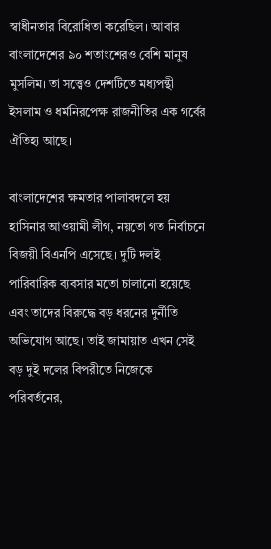স্বাধীনতার বিরোধিতা করেছিল। আবার বাংলাদেশের ৯০ শতাংশেরও বেশি মানুষ মুসলিম। তা সত্ত্বেও দেশটিতে মধ্যপন্থী ইসলাম ও ধর্মনিরপেক্ষ রাজনীতির এক গর্বের ঐতিহ্য আছে।

বাংলাদেশের ক্ষমতার পালাবদলে হয় হাসিনার আওয়ামী লীগ, নয়তো গত নির্বাচনে বিজয়ী বিএনপি এসেছে। দুটি দলই পারিবারিক ব্যবসার মতো চালানো হয়েছে এবং তাদের বিরুদ্ধে বড় ধরনের দুর্নীতি অভিযোগ আছে। তাই জামায়াত এখন সেই বড় দুই দলের বিপরীতে নিজেকে পরিবর্তনের,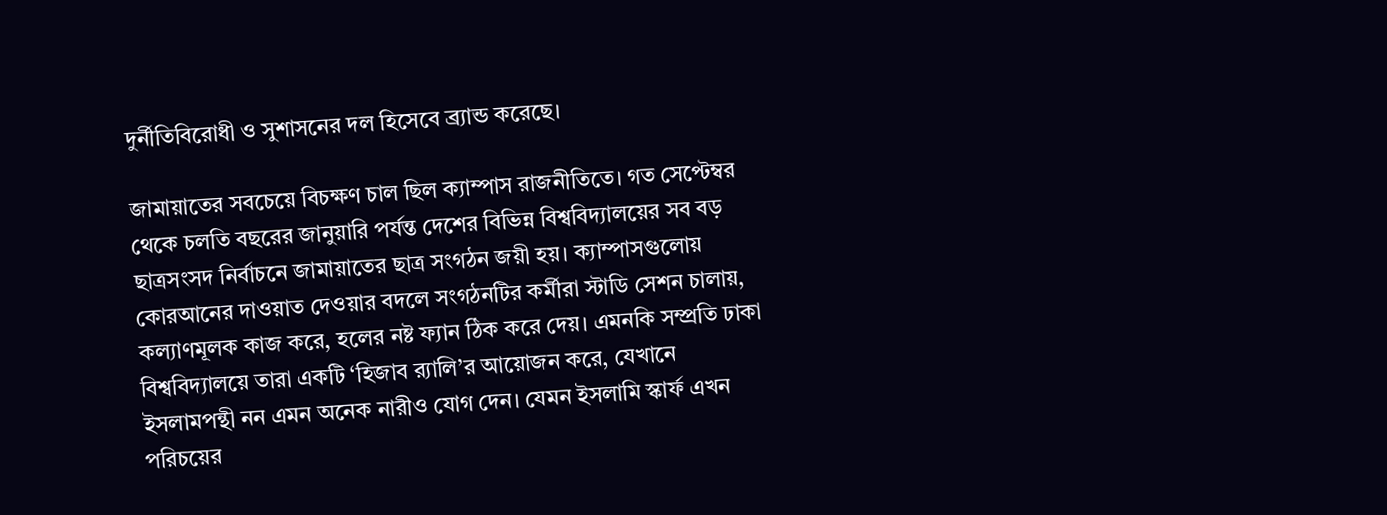দুর্নীতিবিরোধী ও সুশাসনের দল হিসেবে ব্র্যান্ড করেছে।

জামায়াতের সবচেয়ে বিচক্ষণ চাল ছিল ক্যাম্পাস রাজনীতিতে। গত সেপ্টেম্বর থেকে চলতি বছরের জানুয়ারি পর্যন্ত দেশের বিভিন্ন বিশ্ববিদ্যালয়ের সব বড় ছাত্রসংসদ নির্বাচনে জামায়াতের ছাত্র সংগঠন জয়ী হয়। ক্যাম্পাসগুলোয় কোরআনের দাওয়াত দেওয়ার বদলে সংগঠনটির কর্মীরা স্টাডি সেশন চালায়, কল্যাণমূলক কাজ করে, হলের নষ্ট ফ্যান ঠিক করে দেয়। এমনকি সম্প্রতি ঢাকা বিশ্ববিদ্যালয়ে তারা একটি ‘হিজাব র‍্যালি’র আয়োজন করে, যেখানে ইসলামপন্থী নন এমন অনেক নারীও যোগ দেন। যেমন ইসলামি স্কার্ফ এখন পরিচয়ের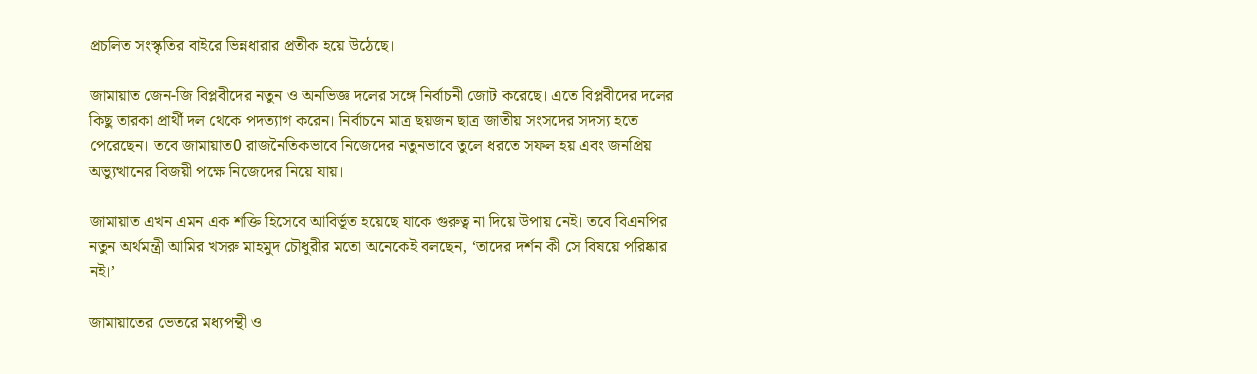প্রচলিত সংস্কৃতির বাইরে ভিন্নধারার প্রতীক হয়ে উঠেছে।

জামায়াত জেন-জি বিপ্লবীদের নতুন ও অনভিজ্ঞ দলের সঙ্গে নির্বাচনী জোট করেছে। এতে বিপ্লবীদের দলের কিছু তারকা প্রার্থী দল থেকে পদত্যাগ করেন। নির্বাচনে মাত্র ছয়জন ছাত্র জাতীয় সংসদের সদস্য হতে পেরেছেন। তবে জামায়াত0 রাজনৈতিকভাবে নিজেদের নতুনভাবে তুলে ধরতে সফল হয় এবং জনপ্রিয় অভ্যুত্থানের বিজয়ী পক্ষে নিজেদের নিয়ে যায়।

জামায়াত এখন এমন এক শক্তি হিসেবে আবির্ভূত হয়েছে যাকে গুরুত্ব না দিয়ে উপায় নেই। তবে বিএনপির নতুন অর্থমন্ত্রী আমির খসরু মাহমুদ চৌধুরীর মতো অনেকেই বলছেন, ‘তাদের দর্শন কী সে বিষয়ে পরিষ্কার নই।’

জামায়াতের ভেতরে মধ্যপন্থী ও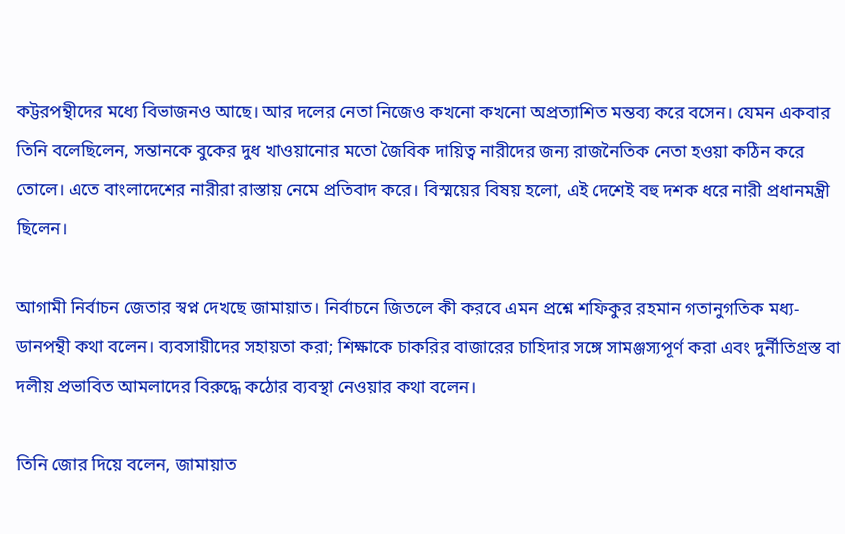কট্টরপন্থীদের মধ্যে বিভাজনও আছে। আর দলের নেতা নিজেও কখনো কখনো অপ্রত্যাশিত মন্তব্য করে বসেন। যেমন একবার তিনি বলেছিলেন, সন্তানকে বুকের দুধ খাওয়ানোর মতো জৈবিক দায়িত্ব নারীদের জন্য রাজনৈতিক নেতা হওয়া কঠিন করে তোলে। এতে বাংলাদেশের নারীরা রাস্তায় নেমে প্রতিবাদ করে। বিস্ময়ের বিষয় হলো, এই দেশেই বহু দশক ধরে নারী প্রধানমন্ত্রী ছিলেন।

আগামী নির্বাচন জেতার স্বপ্ন দেখছে জামায়াত। নির্বাচনে জিতলে কী করবে এমন প্রশ্নে শফিকুর রহমান গতানুগতিক মধ্য-ডানপন্থী কথা বলেন। ব্যবসায়ীদের সহায়তা করা; শিক্ষাকে চাকরির বাজারের চাহিদার সঙ্গে সামঞ্জস্যপূর্ণ করা এবং দুর্নীতিগ্রস্ত বা দলীয় প্রভাবিত আমলাদের বিরুদ্ধে কঠোর ব্যবস্থা নেওয়ার কথা বলেন।

তিনি জোর দিয়ে বলেন, জামায়াত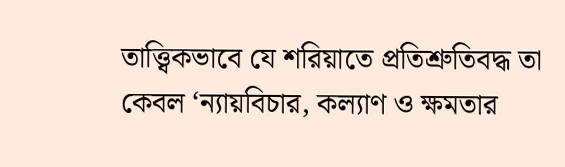তাত্ত্বিকভাবে যে শরিয়াতে প্রতিশ্রুতিবদ্ধ তা কেবল ‘ন্যায়বিচার, কল্যাণ ও ক্ষমতার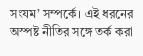সংযম’ সম্পর্কে। এই ধরনের অস্পষ্ট নীতির সঙ্গে তর্ক করা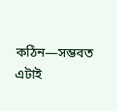কঠিন—সম্ভবত এটাই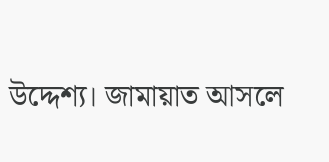উদ্দেশ্য। জামায়াত আসলে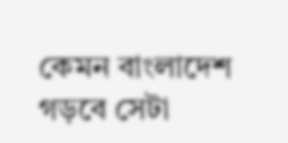কেমন বাংলাদেশ গড়বে সেটা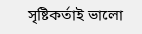সৃষ্টিকর্তাই ভালো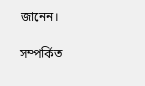জানেন।

সম্পর্কিত